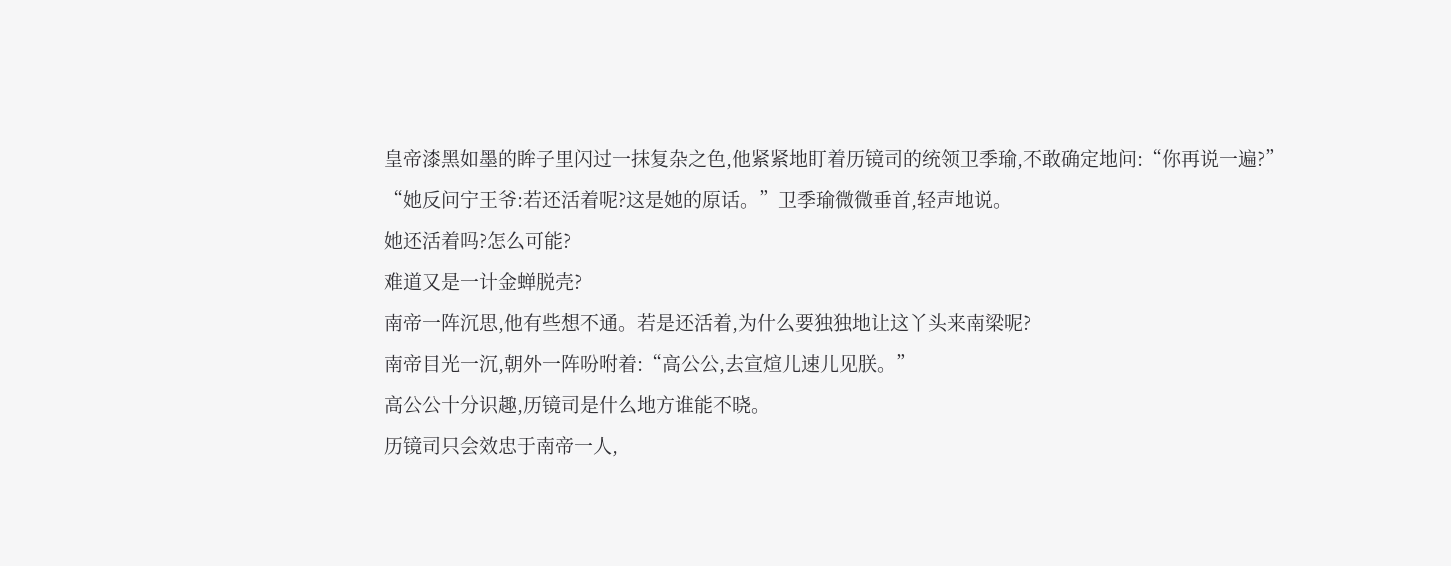皇帝漆黑如墨的眸子里闪过一抹复杂之色,他紧紧地盯着历镜司的统领卫季瑜,不敢确定地问:“你再说一遍?”
“她反问宁王爷:若还活着呢?这是她的原话。”卫季瑜微微垂首,轻声地说。
她还活着吗?怎么可能?
难道又是一计金蝉脱壳?
南帝一阵沉思,他有些想不通。若是还活着,为什么要独独地让这丫头来南梁呢?
南帝目光一沉,朝外一阵吩咐着:“高公公,去宣煊儿速儿见朕。”
高公公十分识趣,历镜司是什么地方谁能不晓。
历镜司只会效忠于南帝一人,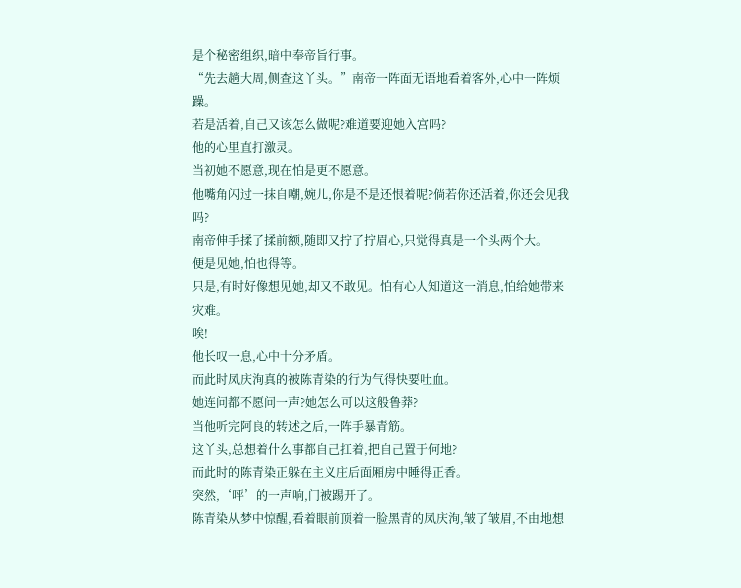是个秘密组织,暗中奉帝旨行事。
“先去趟大周,侧查这丫头。”南帝一阵面无语地看着客外,心中一阵烦躁。
若是活着,自己又该怎么做呢?难道要迎她入宫吗?
他的心里直打激灵。
当初她不愿意,现在怕是更不愿意。
他嘴角闪过一抹自嘲,婉儿,你是不是还恨着呢?倘若你还活着,你还会见我吗?
南帝伸手揉了揉前额,随即又拧了拧眉心,只觉得真是一个头两个大。
便是见她,怕也得等。
只是,有时好像想见她,却又不敢见。怕有心人知道这一消息,怕给她带来灾难。
唉!
他长叹一息,心中十分矛盾。
而此时凤庆洵真的被陈青染的行为气得快要吐血。
她连问都不愿问一声?她怎么可以这般鲁莽?
当他听完阿良的转述之后,一阵手暴青筋。
这丫头,总想着什么事都自己扛着,把自己置于何地?
而此时的陈青染正躲在主义庄后面厢房中睡得正香。
突然,‘呯’的一声响,门被踢开了。
陈青染从梦中惊醒,看着眼前顶着一脸黑青的凤庆洵,皱了皱眉,不由地想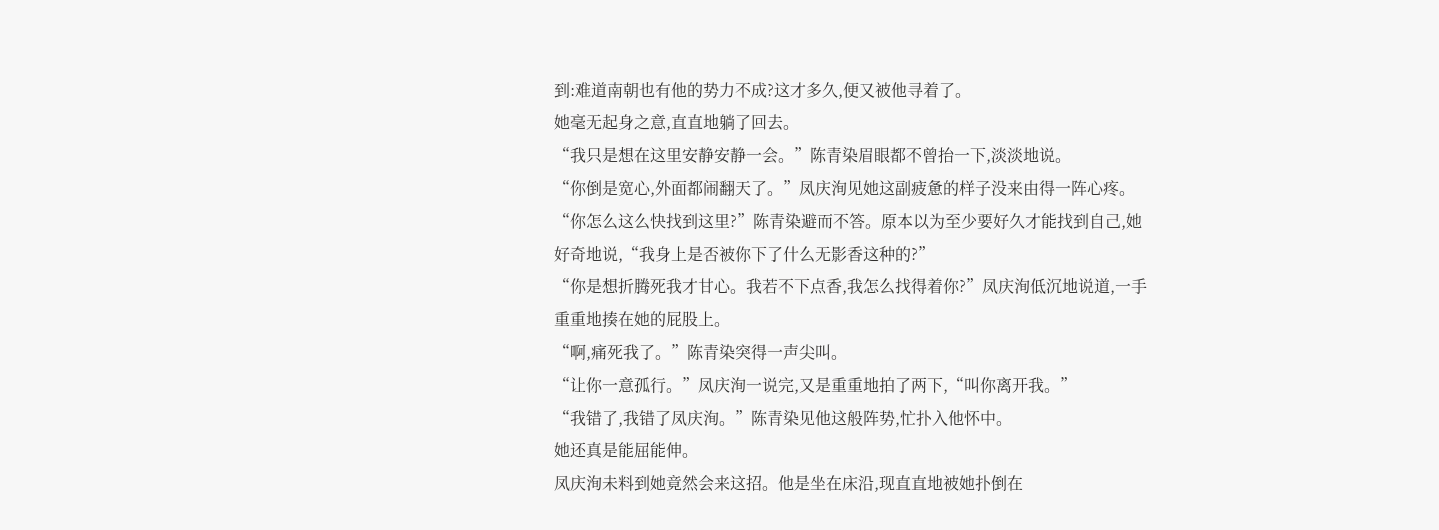到:难道南朝也有他的势力不成?这才多久,便又被他寻着了。
她毫无起身之意,直直地躺了回去。
“我只是想在这里安静安静一会。”陈青染眉眼都不曾抬一下,淡淡地说。
“你倒是宽心,外面都闹翻天了。”凤庆洵见她这副疲惫的样子没来由得一阵心疼。
“你怎么这么快找到这里?”陈青染避而不答。原本以为至少要好久才能找到自己,她好奇地说,“我身上是否被你下了什么无影香这种的?”
“你是想折腾死我才甘心。我若不下点香,我怎么找得着你?”凤庆洵低沉地说道,一手重重地揍在她的屁股上。
“啊,痛死我了。”陈青染突得一声尖叫。
“让你一意孤行。”凤庆洵一说完,又是重重地拍了两下,“叫你离开我。”
“我错了,我错了凤庆洵。”陈青染见他这般阵势,忙扑入他怀中。
她还真是能屈能伸。
凤庆洵未料到她竟然会来这招。他是坐在床沿,现直直地被她扑倒在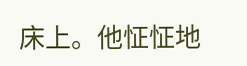床上。他怔怔地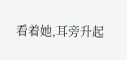看着她,耳旁升起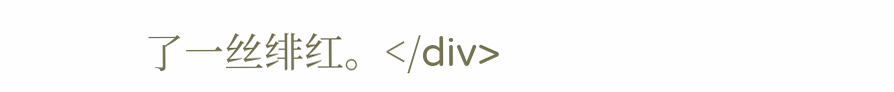了一丝绯红。</div>